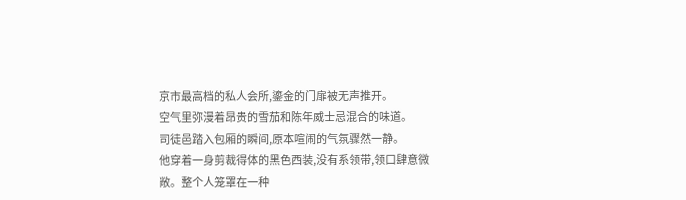京市最高档的私人会所,鎏金的门扉被无声推开。
空气里弥漫着昂贵的雪茄和陈年威士忌混合的味道。
司徒邑踏入包厢的瞬间,原本喧闹的气氛骤然一静。
他穿着一身剪裁得体的黑色西装,没有系领带,领口肆意微敞。整个人笼罩在一种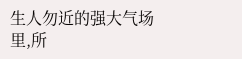生人勿近的强大气场里,所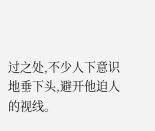过之处,不少人下意识地垂下头,避开他迫人的视线。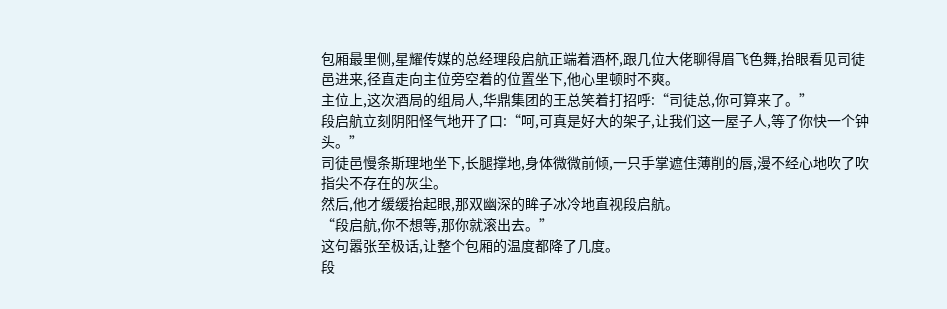包厢最里侧,星耀传媒的总经理段启航正端着酒杯,跟几位大佬聊得眉飞色舞,抬眼看见司徒邑进来,径直走向主位旁空着的位置坐下,他心里顿时不爽。
主位上,这次酒局的组局人,华鼎集团的王总笑着打招呼:“司徒总,你可算来了。”
段启航立刻阴阳怪气地开了口:“呵,可真是好大的架子,让我们这一屋子人,等了你快一个钟头。”
司徒邑慢条斯理地坐下,长腿撑地,身体微微前倾,一只手掌遮住薄削的唇,漫不经心地吹了吹指尖不存在的灰尘。
然后,他才缓缓抬起眼,那双幽深的眸子冰冷地直视段启航。
“段启航,你不想等,那你就滚出去。”
这句嚣张至极话,让整个包厢的温度都降了几度。
段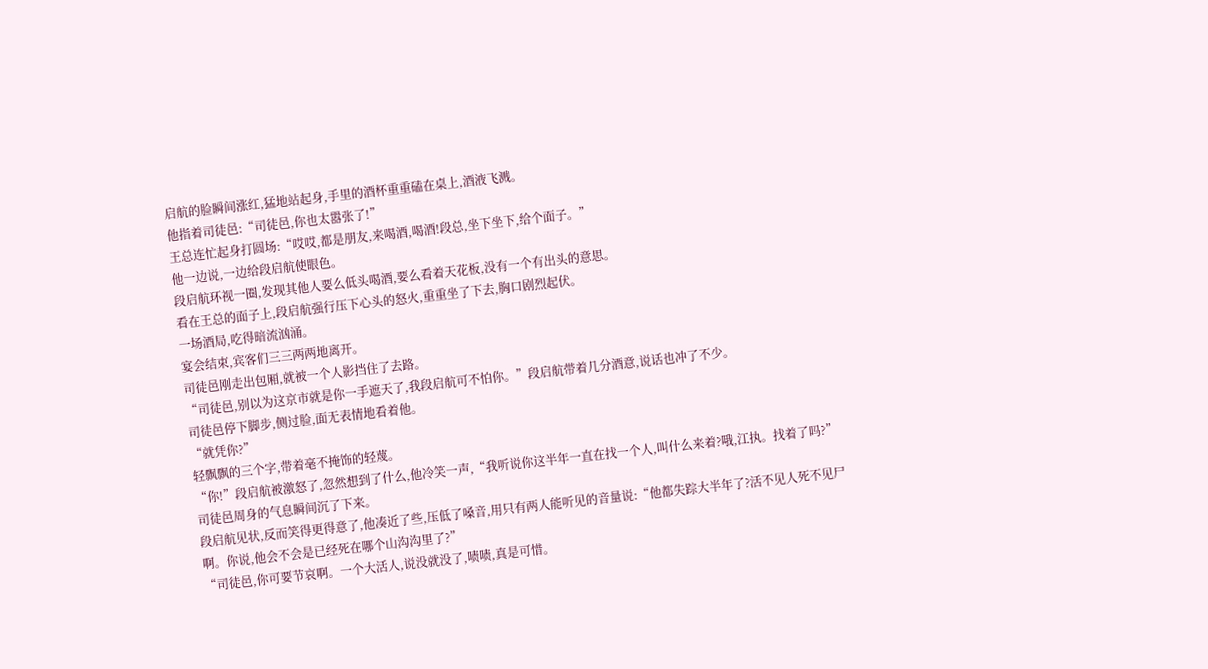启航的脸瞬间涨红,猛地站起身,手里的酒杯重重磕在桌上,酒液飞溅。
他指着司徒邑:“司徒邑,你也太嚣张了!”
王总连忙起身打圆场:“哎哎,都是朋友,来喝酒,喝酒!段总,坐下坐下,给个面子。”
他一边说,一边给段启航使眼色。
段启航环视一圈,发现其他人要么低头喝酒,要么看着天花板,没有一个有出头的意思。
看在王总的面子上,段启航强行压下心头的怒火,重重坐了下去,胸口剧烈起伏。
一场酒局,吃得暗流汹涌。
宴会结束,宾客们三三两两地离开。
司徒邑刚走出包厢,就被一个人影挡住了去路。
“司徒邑,别以为这京市就是你一手遮天了,我段启航可不怕你。”段启航带着几分酒意,说话也冲了不少。
司徒邑停下脚步,侧过脸,面无表情地看着他。
“就凭你?”
轻飘飘的三个字,带着毫不掩饰的轻蔑。
“你!”段启航被激怒了,忽然想到了什么,他冷笑一声,“我听说你这半年一直在找一个人,叫什么来着?哦,江执。找着了吗?”
司徒邑周身的气息瞬间沉了下来。
段启航见状,反而笑得更得意了,他凑近了些,压低了嗓音,用只有两人能听见的音量说:“他都失踪大半年了?活不见人死不见尸啊。你说,他会不会是已经死在哪个山沟沟里了?”
“司徒邑,你可要节哀啊。一个大活人,说没就没了,啧啧,真是可惜。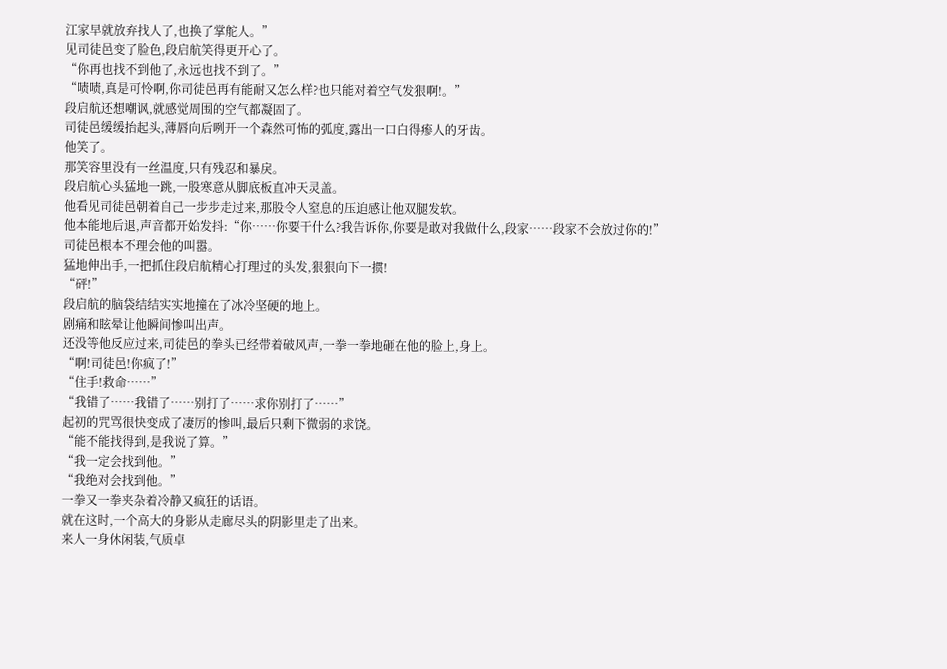江家早就放弃找人了,也换了掌舵人。”
见司徒邑变了脸色,段启航笑得更开心了。
“你再也找不到他了,永远也找不到了。”
“啧啧,真是可怜啊,你司徒邑再有能耐又怎么样?也只能对着空气发狠啊!。”
段启航还想嘲讽,就感觉周围的空气都凝固了。
司徒邑缓缓抬起头,薄唇向后咧开一个森然可怖的弧度,露出一口白得瘆人的牙齿。
他笑了。
那笑容里没有一丝温度,只有残忍和暴戾。
段启航心头猛地一跳,一股寒意从脚底板直冲天灵盖。
他看见司徒邑朝着自己一步步走过来,那股令人窒息的压迫感让他双腿发软。
他本能地后退,声音都开始发抖:“你……你要干什么?我告诉你,你要是敢对我做什么,段家……段家不会放过你的!”
司徒邑根本不理会他的叫嚣。
猛地伸出手,一把抓住段启航精心打理过的头发,狠狠向下一掼!
“砰!”
段启航的脑袋结结实实地撞在了冰冷坚硬的地上。
剧痛和眩晕让他瞬间惨叫出声。
还没等他反应过来,司徒邑的拳头已经带着破风声,一拳一拳地砸在他的脸上,身上。
“啊!司徒邑!你疯了!”
“住手!救命……”
“我错了……我错了……别打了……求你别打了……”
起初的咒骂很快变成了凄厉的惨叫,最后只剩下微弱的求饶。
“能不能找得到,是我说了算。”
“我一定会找到他。”
“我绝对会找到他。”
一拳又一拳夹杂着冷静又疯狂的话语。
就在这时,一个高大的身影从走廊尽头的阴影里走了出来。
来人一身休闲装,气质卓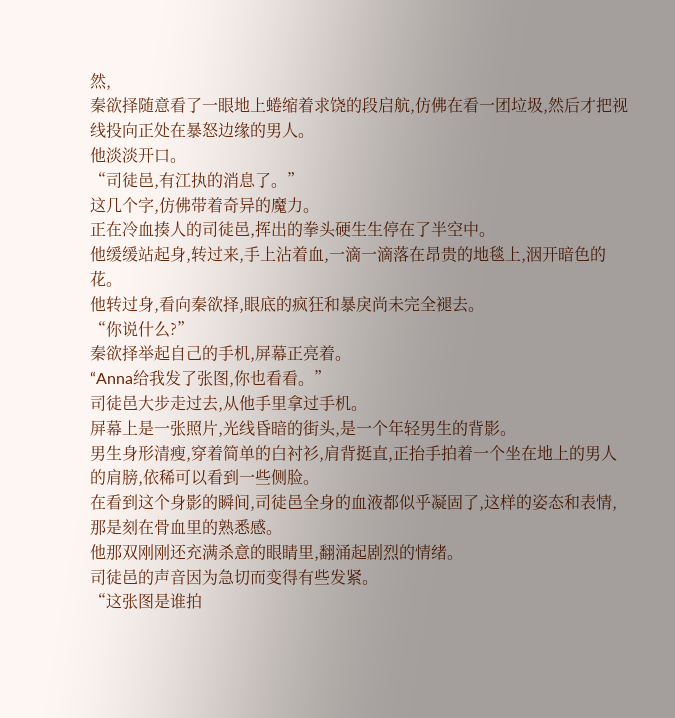然,
秦欲择随意看了一眼地上蜷缩着求饶的段启航,仿佛在看一团垃圾,然后才把视线投向正处在暴怒边缘的男人。
他淡淡开口。
“司徒邑,有江执的消息了。”
这几个字,仿佛带着奇异的魔力。
正在冷血揍人的司徒邑,挥出的拳头硬生生停在了半空中。
他缓缓站起身,转过来,手上沾着血,一滴一滴落在昂贵的地毯上,洇开暗色的花。
他转过身,看向秦欲择,眼底的疯狂和暴戾尚未完全褪去。
“你说什么?”
秦欲择举起自己的手机,屏幕正亮着。
“Anna给我发了张图,你也看看。”
司徒邑大步走过去,从他手里拿过手机。
屏幕上是一张照片,光线昏暗的街头,是一个年轻男生的背影。
男生身形清瘦,穿着简单的白衬衫,肩背挺直,正抬手拍着一个坐在地上的男人的肩膀,依稀可以看到一些侧脸。
在看到这个身影的瞬间,司徒邑全身的血液都似乎凝固了,这样的姿态和表情,那是刻在骨血里的熟悉感。
他那双刚刚还充满杀意的眼睛里,翻涌起剧烈的情绪。
司徒邑的声音因为急切而变得有些发紧。
“这张图是谁拍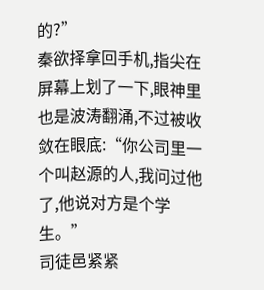的?”
秦欲择拿回手机,指尖在屏幕上划了一下,眼神里也是波涛翻涌,不过被收敛在眼底:“你公司里一个叫赵源的人,我问过他了,他说对方是个学生。”
司徒邑紧紧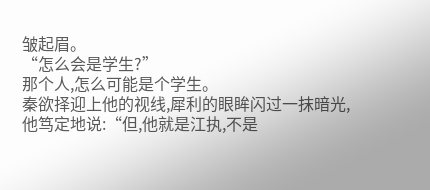皱起眉。
“怎么会是学生?”
那个人,怎么可能是个学生。
秦欲择迎上他的视线,犀利的眼眸闪过一抹暗光,他笃定地说:“但,他就是江执,不是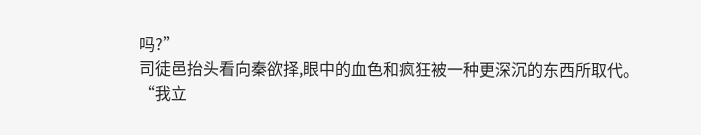吗?”
司徒邑抬头看向秦欲择,眼中的血色和疯狂被一种更深沉的东西所取代。
“我立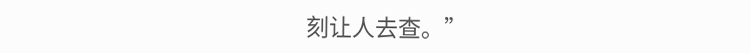刻让人去查。”